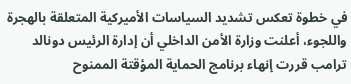في خطوة تعكس تشديد السياسات الأميركية المتعلقة بالهجرة واللجوء، أعلنت وزارة الأمن الداخلي أن إدارة الرئيس دونالد ترامب قررت إنهاء برنامج الحماية المؤقتة الممنوح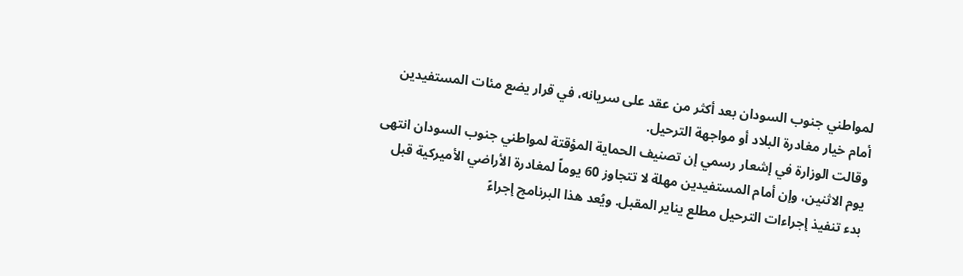لمواطني جنوب السودان بعد أكثر من عقد على سريانه، في قرار يضع مئات المستفيدين أمام خيار مغادرة البلاد أو مواجهة الترحيل.
وقالت الوزارة في إشعار رسمي إن تصنيف الحماية المؤقتة لمواطني جنوب السودان انتهى يوم الاثنين، وإن أمام المستفيدين مهلة لا تتجاوز 60 يوماً لمغادرة الأراضي الأميركية قبل بدء تنفيذ إجراءات الترحيل مطلع يناير المقبل. ويُعد هذا البرنامج إجراءً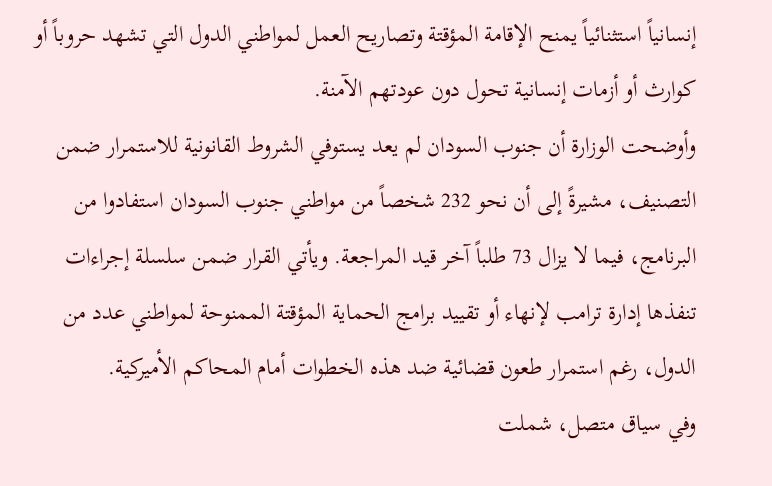إنسانياً استثنائياً يمنح الإقامة المؤقتة وتصاريح العمل لمواطني الدول التي تشهد حروباً أو كوارث أو أزمات إنسانية تحول دون عودتهم الآمنة.
وأوضحت الوزارة أن جنوب السودان لم يعد يستوفي الشروط القانونية للاستمرار ضمن التصنيف، مشيرةً إلى أن نحو 232 شخصاً من مواطني جنوب السودان استفادوا من البرنامج، فيما لا يزال 73 طلباً آخر قيد المراجعة. ويأتي القرار ضمن سلسلة إجراءات تنفذها إدارة ترامب لإنهاء أو تقييد برامج الحماية المؤقتة الممنوحة لمواطني عدد من الدول، رغم استمرار طعون قضائية ضد هذه الخطوات أمام المحاكم الأميركية.
وفي سياق متصل، شملت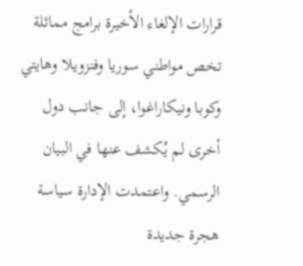قرارات الإلغاء الأخيرة برامج مماثلة تخص مواطني سوريا وفنزويلا وهايتي وكوبا ونيكاراغوا، إلى جانب دول أخرى لم يُكشف عنها في البيان الرسمي. واعتمدت الإدارة سياسة هجرة جديدة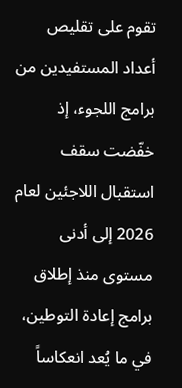تقوم على تقليص أعداد المستفيدين من برامج اللجوء، إذ خفّضت سقف استقبال اللاجئين لعام 2026 إلى أدنى مستوى منذ إطلاق برامج إعادة التوطين، في ما يُعد انعكاساً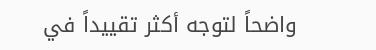واضحاً لتوجه أكثر تقييداً في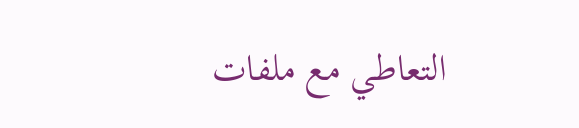التعاطي مع ملفات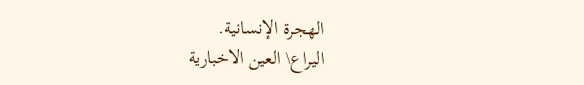الهجرة الإنسانية.
اليراع\ العين الاخبارية